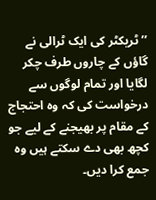’’ٹریکٹر کی ایک ٹرالی نے گاؤں کے چاروں طرف چکر لگایا اور تمام لوگوں سے درخواست کی کہ وہ احتجاج کے مقام پر بھیجنے کے لیے جو کچھ بھی دے سکتے ہیں وہ جمع کرا دیں۔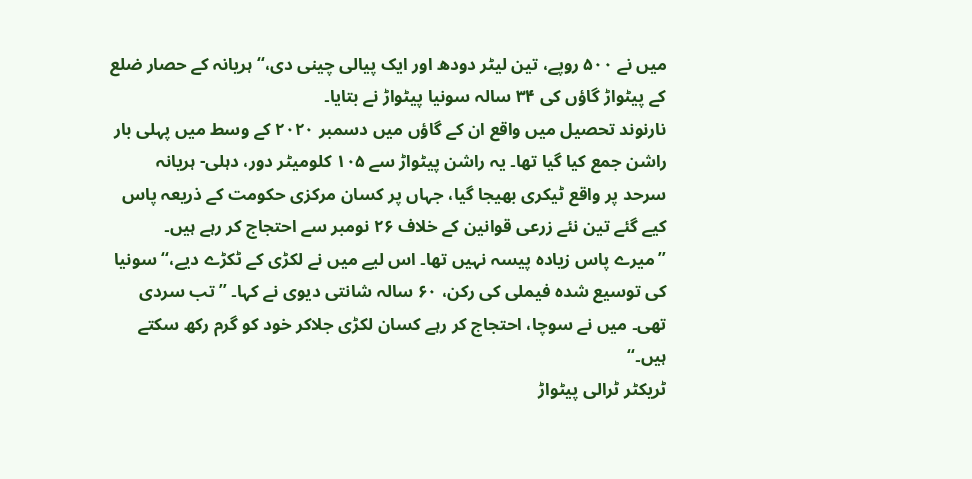میں نے ۵۰۰ روپے، تین لیٹر دودھ اور ایک پیالی چینی دی،‘‘ ہریانہ کے حصار ضلع کے پیٹواڑ گاؤں کی ۳۴ سالہ سونیا پیٹواڑ نے بتایا۔
نارنوند تحصیل میں واقع ان کے گاؤں میں دسمبر ۲۰۲۰ کے وسط میں پہلی بار راشن جمع کیا گیا تھا۔ یہ راشن پیٹواڑ سے ۱۰۵ کلومیٹر دور، دہلی- ہریانہ سرحد پر واقع ٹیکری بھیجا گیا، جہاں پر کسان مرکزی حکومت کے ذریعہ پاس کیے گئے تین نئے زرعی قوانین کے خلاف ۲۶ نومبر سے احتجاج کر رہے ہیں۔
’’میرے پاس زیادہ پیسہ نہیں تھا۔ اس لیے میں نے لکڑی کے ٹکڑے دیے،‘‘ سونیا کی توسیع شدہ فیملی کی رکن، ۶۰ سالہ شانتی دیوی نے کہا۔ ’’تب سردی تھی۔ میں نے سوچا، احتجاج کر رہے کسان لکڑی جلاکر خود کو گرم رکھ سکتے ہیں۔‘‘
ٹریکٹر ٹرالی پیٹواڑ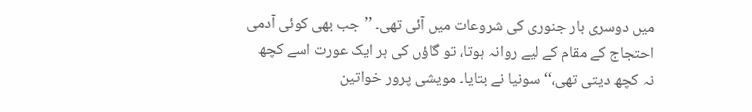میں دوسری بار جنوری کی شروعات میں آئی تھی۔ ’’جب بھی کوئی آدمی احتجاج کے مقام کے لیے روانہ ہوتا، تو گاؤں کی ہر ایک عورت اسے کچھ نہ کچھ دیتی تھی،‘‘ سونیا نے بتایا۔ مویشی پرور خواتین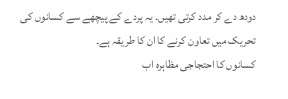دودھ دے کر مدد کرتی تھیں۔ یہ پردے کے پیچھے سے کسانوں کی تحریک میں تعاون کرنے کا ان کا طریقہ ہے۔
کسانوں کا احتجاجی مظاہرہ اب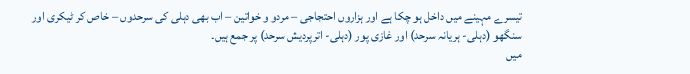تیسرے مہینے میں داخل ہو چکا ہے اور ہزاروں احتجاجی – مردو و خواتین – اب بھی دہلی کی سرحدوں – خاص کر ٹیکری اور سنگھو (دہلی- ہریانہ سرحد) اور غازی پور (دہلی- اترپردیش سرحد) پر جمع ہیں۔
میں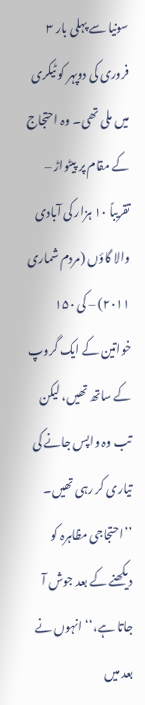سونیا سے پہلی بار ۳ فروری کی دوپہر کو ٹیکری میں ملی تھی۔ وہ احتجاج کے مقام پر پیٹواڑ – تقریباً ۱۰ ہزار کی آبادی والا گاؤں (مردم شماری ۲۰۱۱) – کی ۱۵۰ خواتین کے ایک گروپ کے ساتھ تھیں، لیکن تب وہ واپس جانے کی تیاری کر رہی تھیں۔ ’’احتجاجی مظاہرہ کو دیکھنے کے بعد جوش آ جاتا ہے،‘‘ انہوں نے بعد میں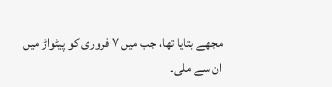مجھے بتایا تھا، جب میں ۷ فروری کو پیٹواڑ میں ان سے ملی۔